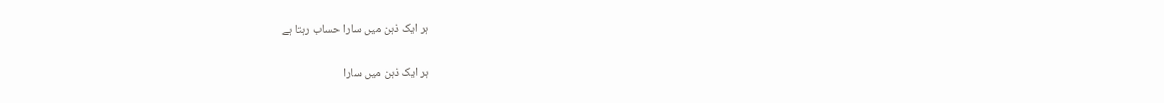ہر ایک ذہن میں سارا حساب رہتا ہے

ہر ایک ذہن میں سارا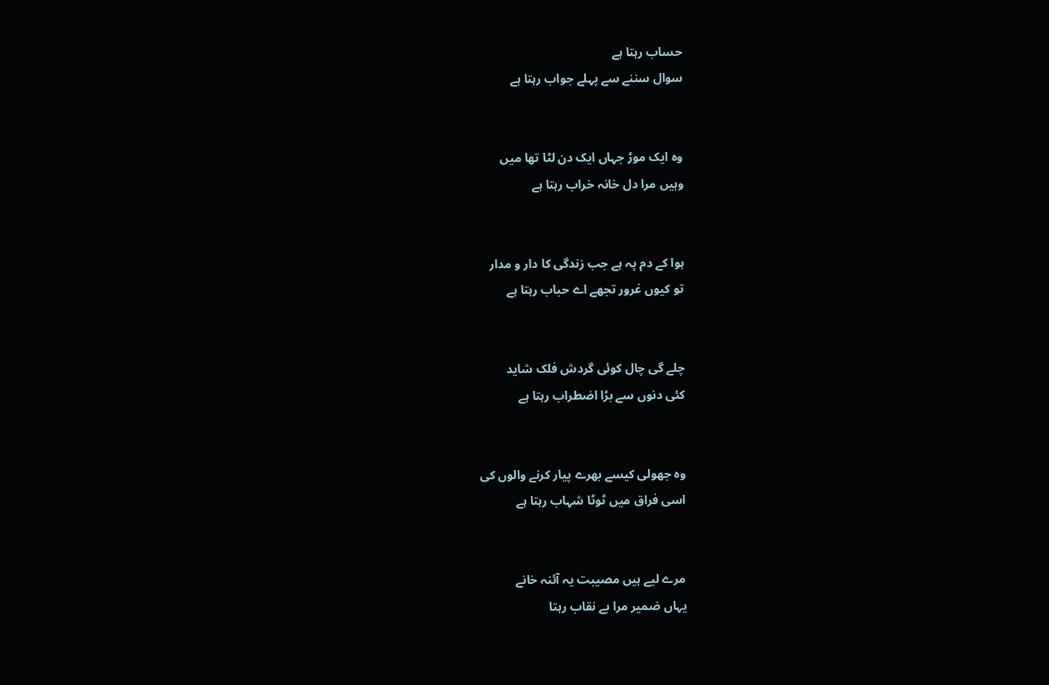حساب رہتا ہے
سوال سننے سے پہلے جواب رہتا ہے


وہ ایک موڑ جہاں ایک دن لٹا تھا میں
وہیں مرا دل خانہ خراب رہتا ہے


ہوا کے دم پہ ہے جب زندگی کا دار و مدار
تو کیوں غرور تجھے اے حباب رہتا ہے


چلے گی چال کوئی گردش فلک شاید
کئی دنوں سے بڑا اضطراب رہتا ہے


وہ جھولی کیسے بھرے پیار کرنے والوں کی
اسی فراق میں ٹوٹا شہاب رہتا ہے


مرے لیے ہیں مصیبت یہ آئنہ خانے
یہاں ضمیر مرا بے نقاب رہتا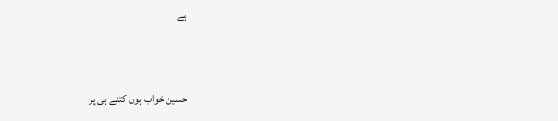ہے


حسین خواب ہوں کتنے ہی پر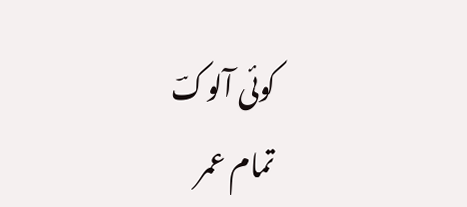کوئی آلوکؔ
تمام عمر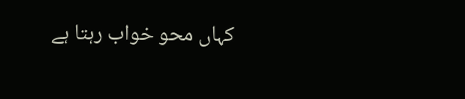کہاں محو خواب رہتا ہے